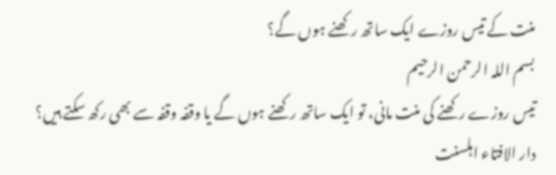منت کے تیس روزے ایک ساتھ رکھنے ہوں گے؟
بسم اللہ الرحمن الرحیم
تیس روزے رکھنے کی منت مانی، تو ایک ساتھ رکھنے ہوں گے یا وقفہ وقفہ سے بھی رکھ سکتے ہیں؟
دار الافتاء اہلسنت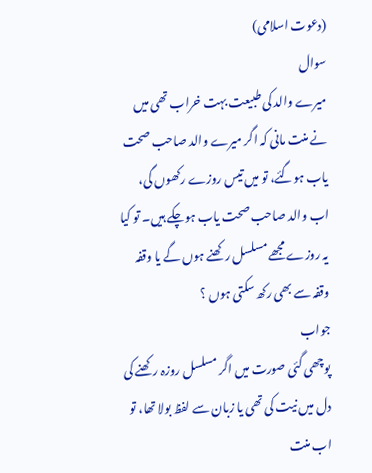(دعوت اسلامی)
سوال
میرے والد کی طبیعت بہت خراب تھی میں نے منت مانی کہ اگر میرے والد صاحب صحت یاب ہوگئے، تو میں تیس روزے رکھوں گی، اب والد صاحب صحت یاب ہوچکے ہیں۔ تو کیا یہ روزے مجھے مسلسل رکھنے ہوں گے یا وقفہ وقفہ سے بھی رکھ سکتی ہوں ؟
جواب
پوچھی گئی صورت میں اگر مسلسل روزہ رکھنے کی دل میں نیت کی تھی یا زبان سے لفظ بولا تھا، تو اب منت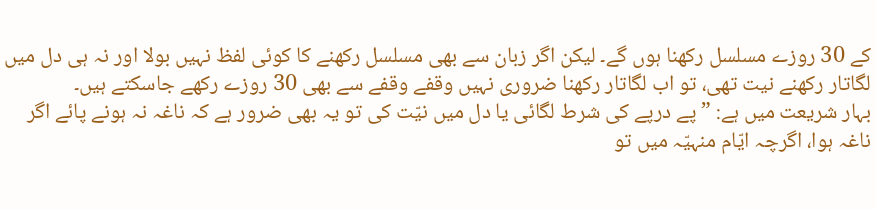کے 30 روزے مسلسل رکھنا ہوں گے۔ لیکن اگر زبان سے بھی مسلسل رکھنے کا کوئی لفظ نہیں بولا اور نہ ہی دل میں لگاتار رکھنے نیت تھی، تو اب لگاتار رکھنا ضروری نہیں وقفے وقفے سے بھی 30 روزے رکھے جاسکتے ہیں۔
بہار شریعت میں ہے: ”پے درپے کی شرط لگائی یا دل میں نیّت کی تو یہ بھی ضرور ہے کہ ناغہ نہ ہونے پائے اگر ناغہ ہوا، اگرچہ ایّام منہیّہ میں تو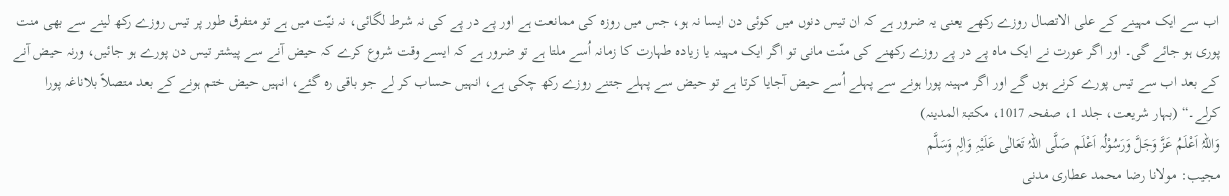اب سے ایک مہینے کے علی الاتصال روزے رکھے یعنی یہ ضرور ہے کہ ان تیس دنوں میں کوئی دن ایسا نہ ہو، جس میں روزہ کی ممانعت ہے اور پے در پے کی نہ شرط لگائی، نہ نیّت میں ہے تو متفرق طور پر تیس روزے رکھ لینے سے بھی منت پوری ہو جائے گی۔ اور اگر عورت نے ایک ماہ پے در پے روزے رکھنے کی منّت مانی تو اگر ایک مہینہ یا زیادہ طہارت کا زمانہ اُسے ملتا ہے تو ضرور ہے کہ ایسے وقت شروع کرے کہ حیض آنے سے پیشتر تیس دن پورے ہو جائیں، ورنہ حیض آنے کے بعد اب سے تیس پورے کرنے ہوں گے اور اگر مہینہ پورا ہونے سے پہلے اُسے حیض آجایا کرتا ہے تو حیض سے پہلے جتنے روزے رکھ چکی ہے، انہیں حساب کر لے جو باقی رہ گئے، انہیں حیض ختم ہونے کے بعد متصلاً بلاناغہ پورا کرلے۔“ (بہار شریعت، جلد 1، صفحہ 1017، مکتبۃ المدینہ)
وَاللہُ اَعْلَمُ عَزَّ وَجَلَّ وَرَسُوْلُہ اَعْلَم صَلَّی اللہُ تَعَالٰی عَلَیْہِ وَاٰلِہٖ وَسَلَّم
مجیب: مولانا رضا محمد عطاری مدنی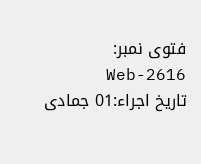فتوی نمبر: Web-2616
تاریخ اجراء:01 جمادی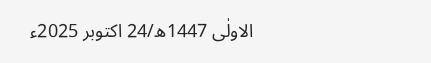الاولٰی 1447ھ/24 اکتوبر 2025ء